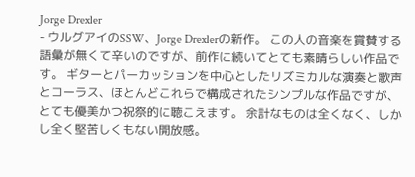Jorge Drexler
- ウルグアイのSSW、Jorge Drexlerの新作。 この人の音楽を賞賛する語彙が無くて辛いのですが、前作に続いてとても素晴らしい作品です。 ギターとパーカッションを中心としたリズミカルな演奏と歌声とコーラス、ほとんどこれらで構成されたシンプルな作品ですが、とても優美かつ祝祭的に聴こえます。 余計なものは全くなく、しかし全く堅苦しくもない開放感。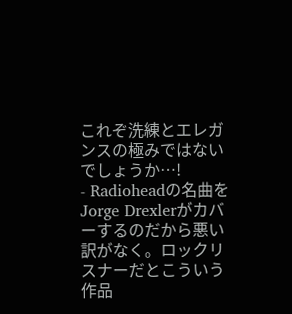これぞ洗練とエレガンスの極みではないでしょうか…!
- Radioheadの名曲をJorge Drexlerがカバーするのだから悪い訳がなく。ロックリスナーだとこういう作品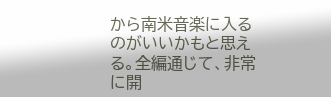から南米音楽に入るのがいいかもと思える。全編通じて、非常に開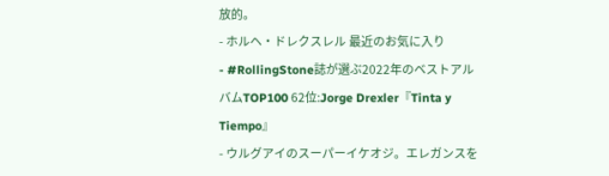放的。
- ホルヘ・ドレクスレル 最近のお気に入り
- #RollingStone誌が選ぶ2022年のベストアルバムTOP100 62位:Jorge Drexler『Tinta y Tiempo』
- ウルグアイのスーパーイケオジ。エレガンスを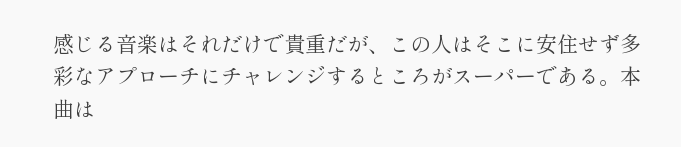感じる音楽はそれだけで貴重だが、この人はそこに安住せず多彩なアプローチにチャレンジするところがスーパーである。本曲は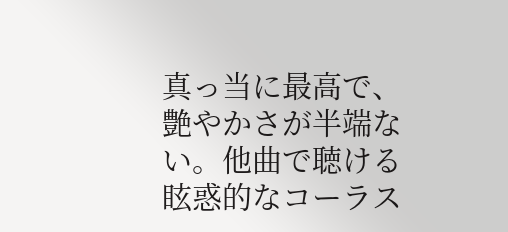真っ当に最高で、艶やかさが半端ない。他曲で聴ける眩惑的なコーラス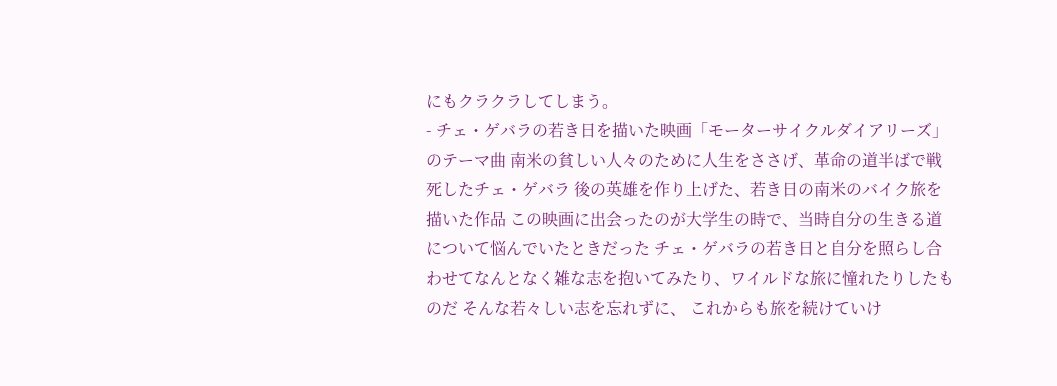にもクラクラしてしまう。
- チェ・ゲバラの若き日を描いた映画「モーターサイクルダイアリーズ」のテーマ曲 南米の貧しい人々のために人生をささげ、革命の道半ばで戦死したチェ・ゲバラ 後の英雄を作り上げた、若き日の南米のバイク旅を描いた作品 この映画に出会ったのが大学生の時で、当時自分の生きる道について悩んでいたときだった チェ・ゲバラの若き日と自分を照らし合わせてなんとなく雑な志を抱いてみたり、ワイルドな旅に憧れたりしたものだ そんな若々しい志を忘れずに、 これからも旅を続けていけ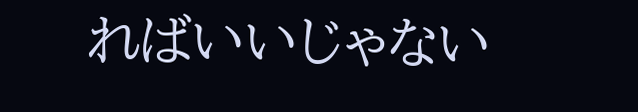ればいいじゃない